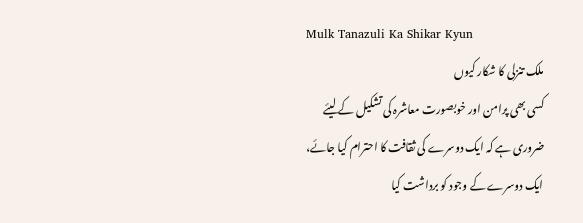Mulk Tanazuli Ka Shikar Kyun
ملک تنزلی کا شکار کیوں
کسی بھی پرامن اور خوبصورت معاشرہ کی تشکیل کے لیئے ضروری ہے کہ ایک دوسرے کی ثقافت کا احترام کیا جائے، ایک دوسرے کے وجود کو برداشت کیا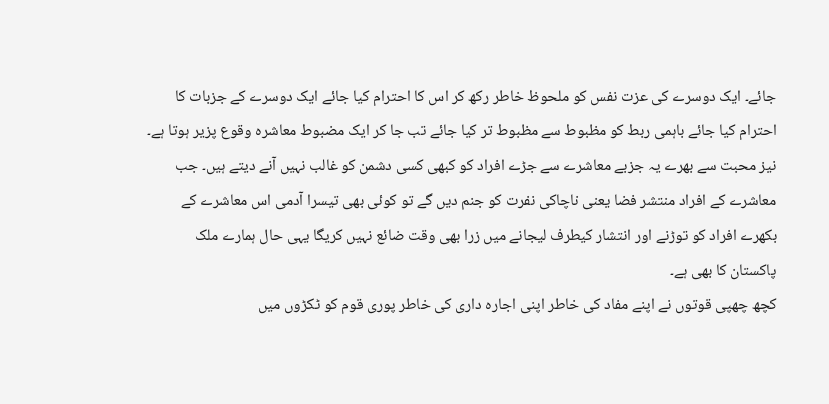جائے۔ ایک دوسرے کی عزت نفس کو ملحوظ خاطر رکھ کر اس کا احترام کیا جائے ایک دوسرے کے جزبات کا احترام کیا جائے باہمی ربط کو مظبوط سے مظبوط تر کیا جائے تب جا کر ایک مضبوط معاشرہ وقوع پزیر ہوتا ہے۔
نیز محبت سے بھرے یہ جزبے معاشرے سے جڑے افراد کو کبھی کسی دشمن کو غالب نہیں آنے دیتے ہیں۔ جب معاشرے کے افراد منتشر فضا یعنی ناچاکی نفرت کو جنم دیں گے تو کوئی بھی تیسرا آدمی اس معاشرے کے بکھرے افراد کو توڑنے اور انتشار کیطرف لیجانے میں زرا بھی وقت ضائع نہیں کریگا یہی حال ہمارے ملک پاکستان کا بھی ہے۔
کچھ چھپی قوتوں نے اپنے مفاد کی خاطر اپنی اجارہ داری کی خاطر پوری قوم کو ٹکڑوں میں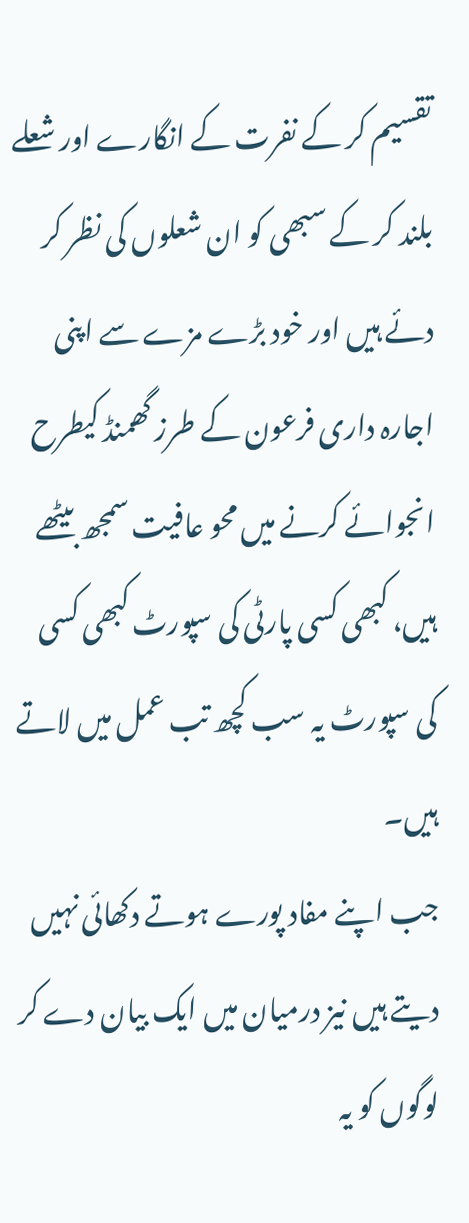تقسیم کر کے نفرت کے انگارے اور شعلے بلند کر کے سبھی کو ان شعلوں کی نظر کر دئے ہیں اور خود بڑے مزے سے اپنی اجارہ داری فرعون کے طرز گھمنڈ کیطرح انجوائے کرنے میں محو عافیت سمجھ بیٹھے ہیں، کبھی کسی پارٹی کی سپورٹ کبھی کسی کی سپورٹ یہ سب کچھ تب عمل میں لاتے ہیں۔
جب اپنے مفاد پورے ہوتے دکھائی نہیں دیتے ہیں نیز درمیان میں ایک بیان دے کر لوگوں کو یہ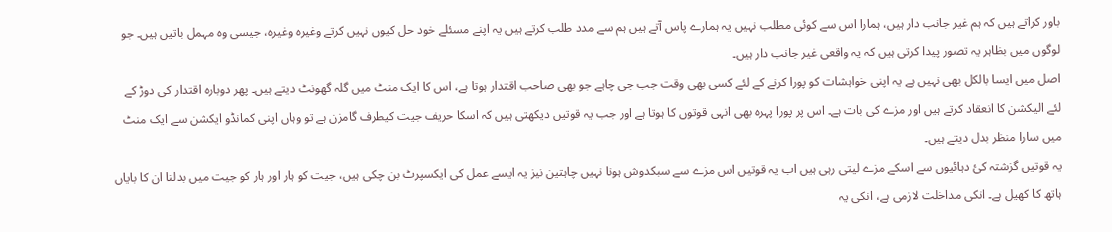باور کراتے ہیں کہ ہم غیر جانب دار ہیں، ہمارا اس سے کوئی مطلب نہیں یہ ہمارے پاس آتے ہیں ہم سے مدد طلب کرتے ہیں یہ اپنے مسئلے خود حل کیوں نہیں کرتے وغیرہ وغیرہ، جیسی وہ مہمل باتیں ہیں۔ جو لوگوں میں بظاہر یہ تصور پیدا کرتی ہیں کہ یہ واقعی غیر جانب دار ہیں۔
اصل میں ایسا بالکل بھی نہیں ہے یہ اپنی خواہشات کو پورا کرنے کے لئے کسی بھی وقت جب جی چاہے جو بھی صاحب اقتدار ہوتا ہے، اس کا ایک منٹ میں گلہ گھونٹ دیتے ہیں۔ پھر دوبارہ اقتدار کی دوڑ کے لئے الیکشن کا انعقاد کرتے ہیں اور مزے کی بات ہے۔ اس پر پورا پہرہ بھی انہی قوتوں کا ہوتا ہے اور جب یہ قوتیں دیکھتی ہیں کہ اسکا حریف جیت کیطرف گامزن ہے تو وہاں اپنی کمانڈو ایکشن سے ایک منٹ میں سارا منظر بدل دیتے ہیں۔
یہ قوتیں گزشتہ کئ دہائیوں سے اسکے مزے لیتی رہی ہیں اب یہ قوتیں اس مزے سے سبکدوش ہونا نہیں چاہتین نیز یہ ایسے عمل کی ایکسپرٹ بن چکی ہیں، جیت کو ہار اور ہار کو جیت میں بدلنا ان کا بایاں ہاتھ کا کھیل ہے۔ انکی مداخلت لازمی ہے، انکی یہ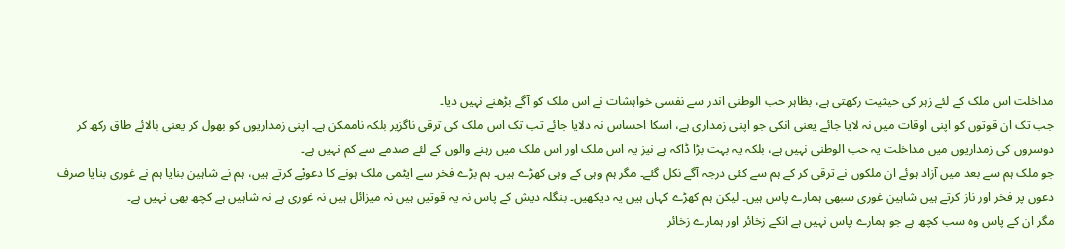مداخلت اس ملک کے لئے زہر کی حیثیت رکھتی ہے، بظاہر حب الوطنی اندر سے نفسی خواہشات نے اس ملک کو آگے بڑھنے نہیں دیا۔
جب تک ان قوتوں کو اپنی اوقات میں نہ لایا جائے یعنی انکی جو اپنی زمداری ہے، اسکا احساس نہ دلایا جائے تب تک اس ملک کی ترقی ناگزیر بلکہ ناممکن ہے۔ اپنی زمداریوں کو بھول کر یعنی بالائے طاق رکھ کر دوسروں کی زمداریوں میں مداخلت یہ حب الوطنی نہیں ہے، بلکہ یہ بہت بڑا ڈاکہ ہے نیز یہ اس ملک اور اس ملک میں رہنے والوں کے لئے صدمے سے کم نہیں ہے۔
جو ملک ہم سے بعد میں آزاد ہوئے ان ملکوں نے ترقی کر کے ہم سے کئی درجہ آگے نکل گئے۔ مگر ہم وہی کے وہی کھڑے ہیں۔ ہم بڑے فخر سے ایٹمی ملک ہونے کا دعویْے کرتے ہیں، ہم نے شاہین بنایا ہم نے غوری بنایا صرف دعوں پر فخر اور ناز کرتے ہیں شاہین غوری سبھی ہمارے پاس ہیں۔ لیکن ہم کھڑے کہاں ہیں یہ دیکھیں۔ بنگلہ دیش کے پاس نہ یہ قوتیں ہیں نہ میزائل ہیں نہ غوری ہے نہ شاہیں ہے کچھ بھی نہیں ہے۔
مگر ان کے پاس وہ سب کچھ ہے جو ہمارے پاس نہیں ہے انکے زخائر اور ہمارے زخائر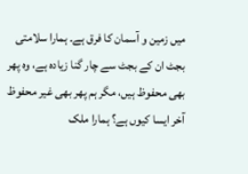میں زمین و آسمان کا فرق ہے۔ ہمارا سلامتی بجٹ ان کے بجٹ سے چار گنا زیادہ ہے، وہ پھر بھی محفوظ ہیں، مگر ہم پھر بھی غیر محفوظ آخر ایسا کیوں ہے؟ ہمارا ملک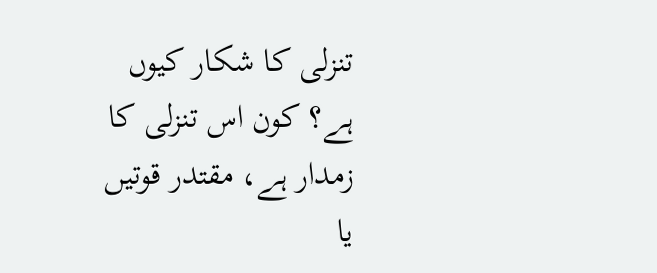تنزلی کا شکار کیوں ہے؟ کون اس تنزلی کا زمدار ہے، مقتدر قوتیں یا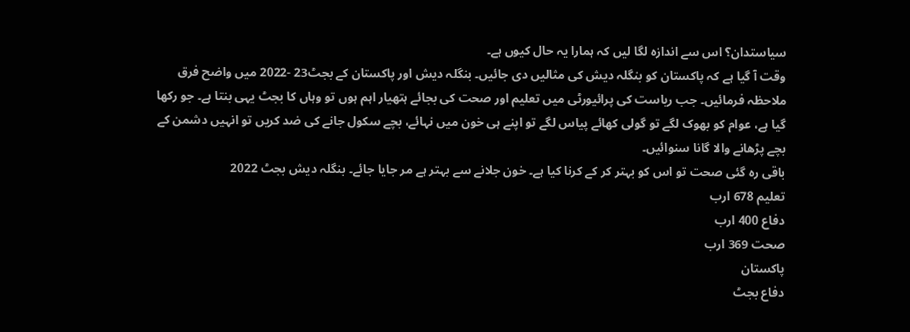سیاستدان؟ اس سے اندازہ لگا لیں کہ ہمارا یہ حال کیوں ہے۔
وقت آ گیا ہے کہ پاکستان کو بنگلہ دیش کی مثالیں دی جائیں۔ بنگلہ دیش اور پاکستان کے بجٹ23 -2022 میں واضح فرق ملاحظہ فرمائیں۔ جب ریاست کی پرائیورٹی میں تعلیم اور صحت کی بجائے ہتھیار اہم ہوں تو وہاں کا بجٹ یہی بنتا ہے۔ جو رکھا گیا ہے، عوام کو بھوک لگے تو گولی کھائے پیاس لگے تو اپنے ہی خون میں نہائے، بچے سکول جانے کی ضد کریں تو انہیں دشمن کے بچے پڑھانے والا گانا سنوائیں۔
باقی رہ گئی صحت تو اس کو بہتر کر کے کرنا کیا ہے۔ خون جلانے سے بہتر ہے مر جایا جائے۔ بنگلہ دیش بجٹ 2022
تعلیم 678 ارب
دفاع 400 ارب
صحت 369 ارب
پاکستان
دفاع بجٹ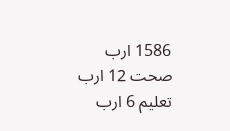1586 ارب
صحت 12 ارب
تعلیم 6 ارب